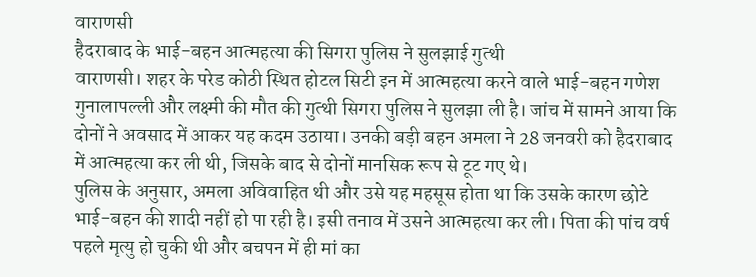वाराणसी
हैदराबाद के भाई-बहन आत्महत्या की सिगरा पुलिस ने सुलझाई गुत्थी
वाराणसी। शहर के परेड कोठी स्थित होटल सिटी इन में आत्महत्या करने वाले भाई-बहन गणेश गुनालापल्ली और लक्ष्मी की मौत की गुत्थी सिगरा पुलिस ने सुलझा ली है। जांच में सामने आया कि दोनों ने अवसाद में आकर यह कदम उठाया। उनकी बड़ी बहन अमला ने 28 जनवरी को हैदराबाद में आत्महत्या कर ली थी, जिसके बाद से दोनों मानसिक रूप से टूट गए थे।
पुलिस के अनुसार, अमला अविवाहित थी और उसे यह महसूस होता था कि उसके कारण छोटे भाई-बहन की शादी नहीं हो पा रही है। इसी तनाव में उसने आत्महत्या कर ली। पिता की पांच वर्ष पहले मृत्यु हो चुकी थी और बचपन में ही मां का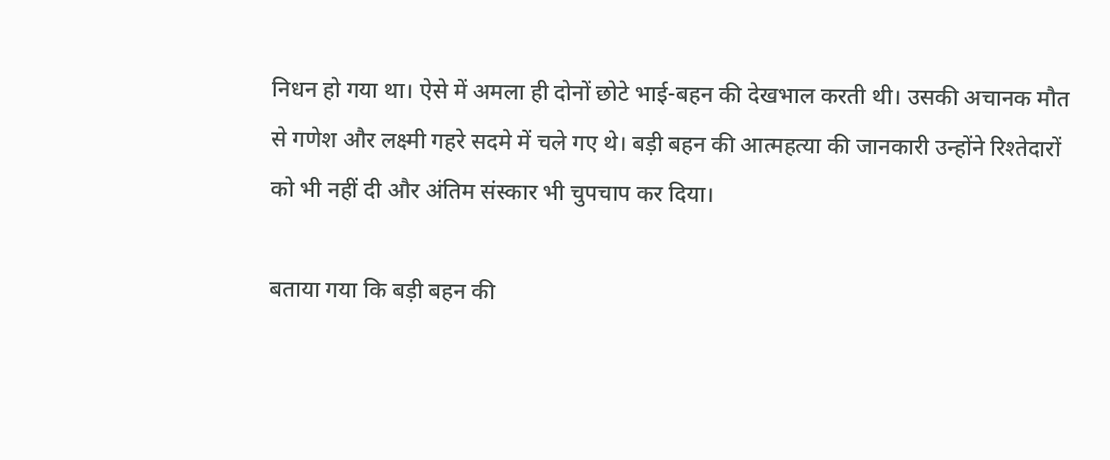निधन हो गया था। ऐसे में अमला ही दोनों छोटे भाई-बहन की देखभाल करती थी। उसकी अचानक मौत से गणेश और लक्ष्मी गहरे सदमे में चले गए थे। बड़ी बहन की आत्महत्या की जानकारी उन्होंने रिश्तेदारों को भी नहीं दी और अंतिम संस्कार भी चुपचाप कर दिया।

बताया गया कि बड़ी बहन की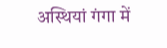अस्थियां गंगा में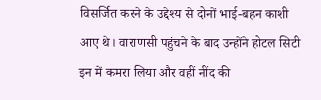विसर्जित करने के उद्देश्य से दोनों भाई-बहन काशी आए थे। वाराणसी पहुंचने के बाद उन्होंने होटल सिटी इन में कमरा लिया और वहीं नींद की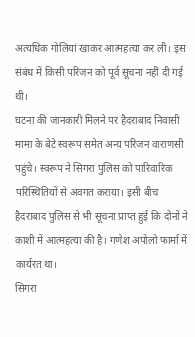अत्यधिक गोलियां खाकर आत्महत्या कर ली। इस संबंध में किसी परिजन को पूर्व सूचना नहीं दी गई थी।
घटना की जानकारी मिलने पर हैदराबाद निवासी मामा के बेटे स्वरूप समेत अन्य परिजन वाराणसी पहुंचे। स्वरूप ने सिगरा पुलिस को पारिवारिक परिस्थितियों से अवगत कराया। इसी बीच हैदराबाद पुलिस से भी सूचना प्राप्त हुई कि दोनों ने काशी में आत्महत्या की है। गणेश अपोलो फार्मा में कार्यरत था।
सिगरा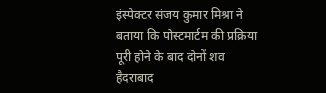इंस्पेक्टर संजय कुमार मिश्रा ने बताया कि पोस्टमार्टम की प्रक्रिया पूरी होने के बाद दोनों शव हैदराबाद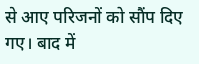से आए परिजनों को सौंप दिए गए। बाद में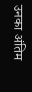उनका अंतिम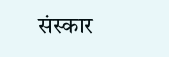संस्कार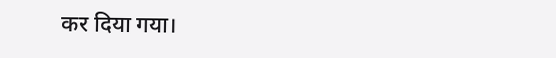कर दिया गया।